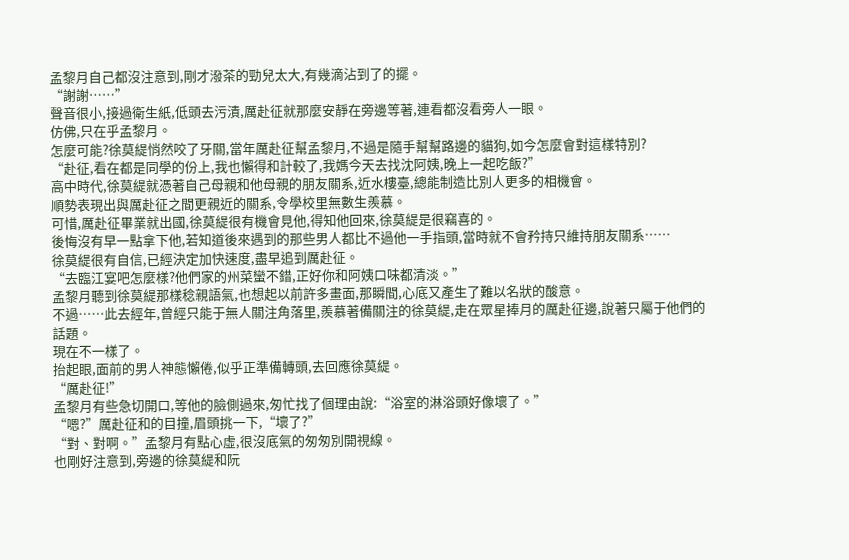孟黎月自己都沒注意到,剛才潑茶的勁兒太大,有幾滴沾到了的擺。
“謝謝……”
聲音很小,接過衛生紙,低頭去污漬,厲赴征就那麼安靜在旁邊等著,連看都沒看旁人一眼。
仿佛,只在乎孟黎月。
怎麼可能?徐莫緹悄然咬了牙關,當年厲赴征幫孟黎月,不過是隨手幫幫路邊的貓狗,如今怎麼會對這樣特別?
“赴征,看在都是同學的份上,我也懶得和計較了,我媽今天去找沈阿姨,晚上一起吃飯?”
高中時代,徐莫緹就憑著自己母親和他母親的朋友關系,近水樓臺,總能制造比別人更多的相機會。
順勢表現出與厲赴征之間更親近的關系,令學校里無數生羨慕。
可惜,厲赴征畢業就出國,徐莫緹很有機會見他,得知他回來,徐莫緹是很竊喜的。
後悔沒有早一點拿下他,若知道後來遇到的那些男人都比不過他一手指頭,當時就不會矜持只維持朋友關系……
徐莫緹很有自信,已經決定加快速度,盡早追到厲赴征。
“去臨江宴吧怎麼樣?他們家的州菜蠻不錯,正好你和阿姨口味都清淡。”
孟黎月聽到徐莫緹那樣稔親語氣,也想起以前許多畫面,那瞬間,心底又產生了難以名狀的酸意。
不過……此去經年,曾經只能于無人關注角落里,羨慕著備關注的徐莫緹,走在眾星捧月的厲赴征邊,說著只屬于他們的話題。
現在不一樣了。
抬起眼,面前的男人神態懶倦,似乎正準備轉頭,去回應徐莫緹。
“厲赴征!”
孟黎月有些急切開口,等他的臉側過來,匆忙找了個理由說:“浴室的淋浴頭好像壞了。”
“嗯?”厲赴征和的目撞,眉頭挑一下,“壞了?”
“對、對啊。”孟黎月有點心虛,很沒底氣的匆匆別開視線。
也剛好注意到,旁邊的徐莫緹和阮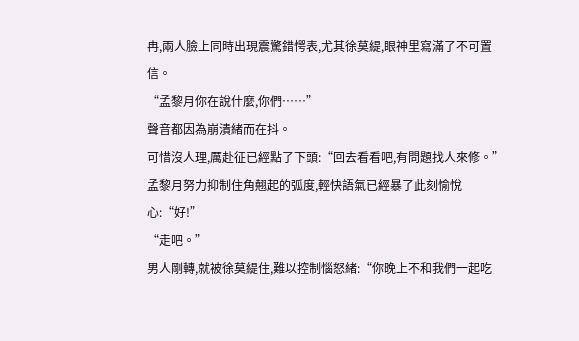冉,兩人臉上同時出現震驚錯愕表,尤其徐莫緹,眼神里寫滿了不可置信。
“孟黎月你在說什麼,你們……”
聲音都因為崩潰緒而在抖。
可惜沒人理,厲赴征已經點了下頭:“回去看看吧,有問題找人來修。”
孟黎月努力抑制住角翹起的弧度,輕快語氣已經暴了此刻愉悅心:“好!”
“走吧。”
男人剛轉,就被徐莫緹住,難以控制惱怒緒:“你晚上不和我們一起吃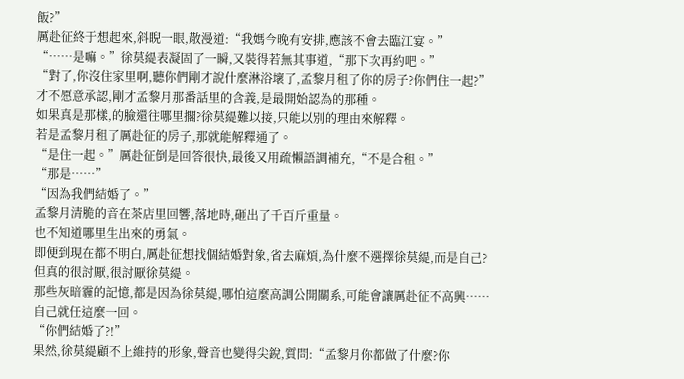飯?”
厲赴征終于想起來,斜睨一眼,散漫道:“我媽今晚有安排,應該不會去臨江宴。”
“……是嘛。”徐莫緹表凝固了一瞬,又裝得若無其事道,“那下次再約吧。”
“對了,你沒住家里啊,聽你們剛才說什麼淋浴壞了,孟黎月租了你的房子?你們住一起?”
才不愿意承認,剛才孟黎月那番話里的含義,是最開始認為的那種。
如果真是那樣,的臉還往哪里擱?徐莫緹難以接,只能以別的理由來解釋。
若是孟黎月租了厲赴征的房子,那就能解釋通了。
“是住一起。”厲赴征倒是回答很快,最後又用疏懶語調補充,“不是合租。”
“那是……”
“因為我們結婚了。”
孟黎月清脆的音在茶店里回響,落地時,砸出了千百斤重量。
也不知道哪里生出來的勇氣。
即便到現在都不明白,厲赴征想找個結婚對象,省去麻煩,為什麼不選擇徐莫緹,而是自己?
但真的很討厭,很討厭徐莫緹。
那些灰暗霾的記憶,都是因為徐莫緹,哪怕這麼高調公開關系,可能會讓厲赴征不高興……
自己就任這麼一回。
“你們結婚了?!”
果然,徐莫緹顧不上維持的形象,聲音也變得尖銳,質問:“孟黎月你都做了什麼?你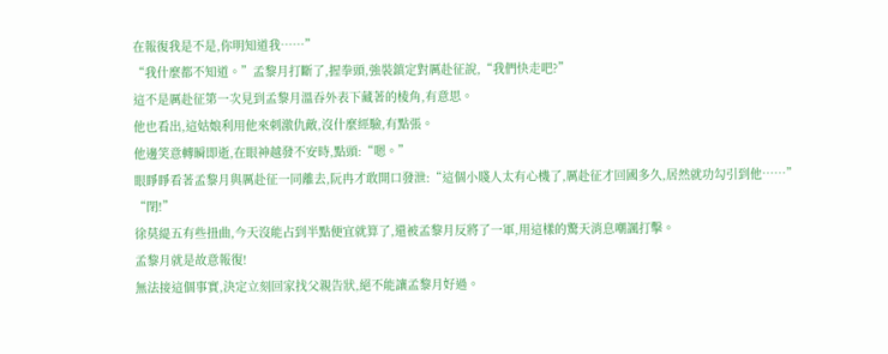在報復我是不是,你明知道我……”
“我什麼都不知道。”孟黎月打斷了,握拳頭,強裝鎮定對厲赴征說,“我們快走吧?”
這不是厲赴征第一次見到孟黎月溫吞外表下藏著的棱角,有意思。
他也看出,這姑娘利用他來刺激仇敵,沒什麼經驗,有點張。
他邊笑意轉瞬即逝,在眼神越發不安時,點頭:“嗯。”
眼睜睜看著孟黎月與厲赴征一同離去,阮冉才敢開口發泄:“這個小賤人太有心機了,厲赴征才回國多久,居然就功勾引到他……”
“閉!”
徐莫緹五有些扭曲,今天沒能占到半點便宜就算了,還被孟黎月反將了一軍,用這樣的驚天消息嘲諷打擊。
孟黎月就是故意報復!
無法接這個事實,決定立刻回家找父親告狀,絕不能讓孟黎月好過。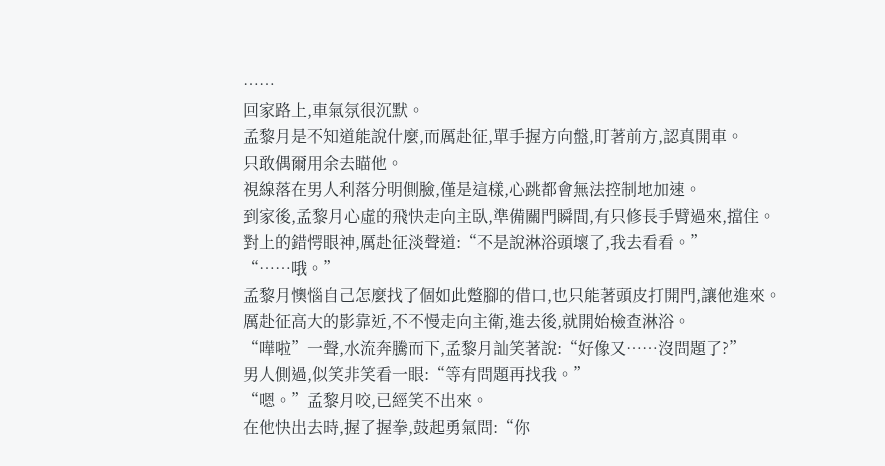……
回家路上,車氣氛很沉默。
孟黎月是不知道能說什麼,而厲赴征,單手握方向盤,盯著前方,認真開車。
只敢偶爾用余去瞄他。
視線落在男人利落分明側臉,僅是這樣,心跳都會無法控制地加速。
到家後,孟黎月心虛的飛快走向主臥,準備關門瞬間,有只修長手臂過來,擋住。
對上的錯愕眼神,厲赴征淡聲道:“不是說淋浴頭壞了,我去看看。”
“……哦。”
孟黎月懊惱自己怎麼找了個如此蹩腳的借口,也只能著頭皮打開門,讓他進來。
厲赴征高大的影靠近,不不慢走向主衛,進去後,就開始檢查淋浴。
“嘩啦”一聲,水流奔騰而下,孟黎月訕笑著說:“好像又……沒問題了?”
男人側過,似笑非笑看一眼:“等有問題再找我。”
“嗯。”孟黎月咬,已經笑不出來。
在他快出去時,握了握拳,鼓起勇氣問:“你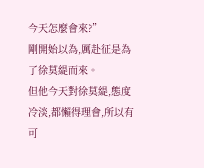今天怎麼會來?”
剛開始以為,厲赴征是為了徐莫緹而來。
但他今天對徐莫緹,態度冷淡,都懶得理會,所以有可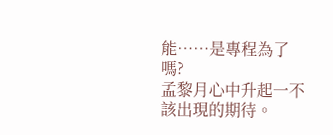能……是專程為了嗎?
孟黎月心中升起一不該出現的期待。